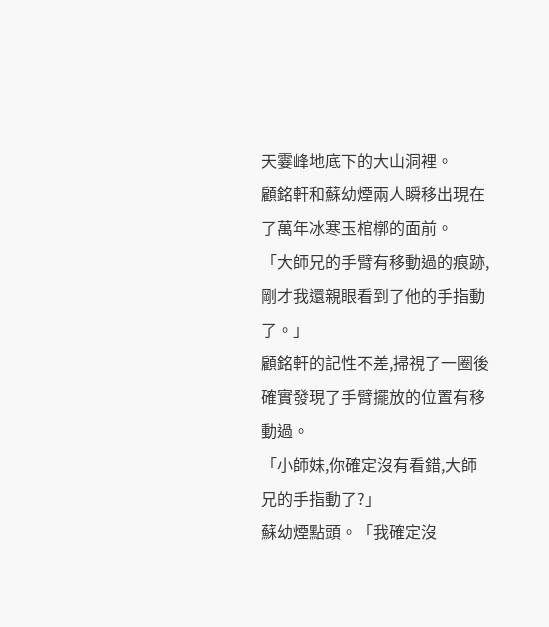天霎峰地底下的大山洞裡。
顧銘軒和蘇幼煙兩人瞬移出現在了萬年冰寒玉棺槨的面前。
「大師兄的手臂有移動過的痕跡,剛才我還親眼看到了他的手指動了。」
顧銘軒的記性不差,掃視了一圈後確實發現了手臂擺放的位置有移動過。
「小師妹,你確定沒有看錯,大師兄的手指動了?」
蘇幼煙點頭。「我確定沒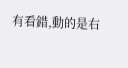有看錯,動的是右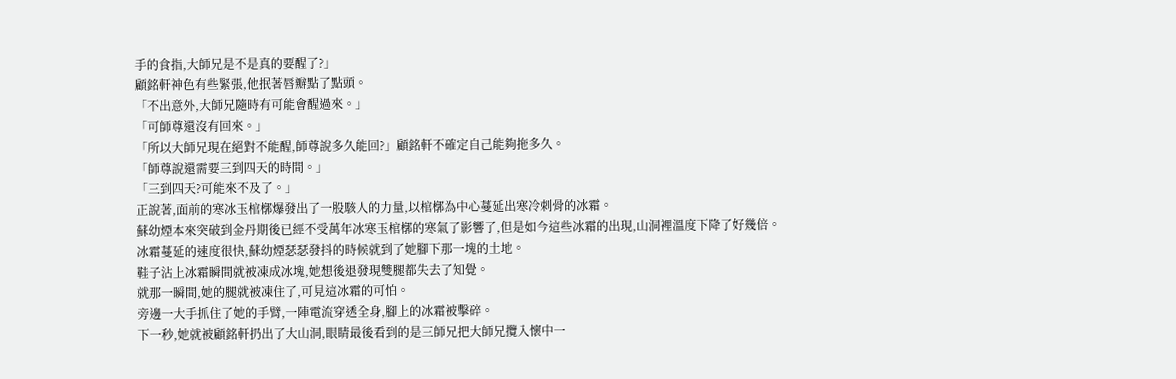手的食指,大師兄是不是真的要醒了?」
顧銘軒神色有些緊張,他抿著唇瓣點了點頭。
「不出意外,大師兄隨時有可能會醒過來。」
「可師尊還沒有回來。」
「所以大師兄現在絕對不能醒,師尊說多久能回?」顧銘軒不確定自己能夠拖多久。
「師尊說還需要三到四天的時間。」
「三到四天?可能來不及了。」
正說著,面前的寒冰玉棺槨爆發出了一股駭人的力量,以棺槨為中心蔓延出寒冷刺骨的冰霜。
蘇幼煙本來突破到金丹期後已經不受萬年冰寒玉棺槨的寒氣了影響了,但是如今這些冰霜的出現,山洞裡溫度下降了好幾倍。
冰霜蔓延的速度很快,蘇幼煙瑟瑟發抖的時候就到了她腳下那一塊的土地。
鞋子沾上冰霜瞬間就被凍成冰塊,她想後退發現雙腿都失去了知覺。
就那一瞬間,她的腿就被凍住了,可見這冰霜的可怕。
旁邊一大手抓住了她的手臂,一陣電流穿透全身,腳上的冰霜被擊碎。
下一秒,她就被顧銘軒扔出了大山洞,眼睛最後看到的是三師兄把大師兄攬入懷中一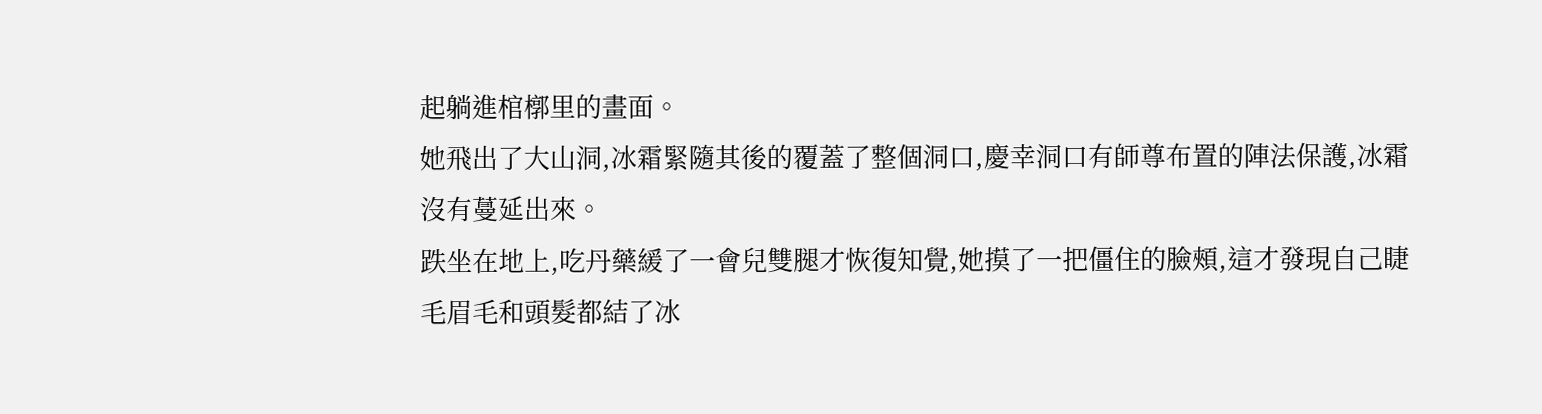起躺進棺槨里的畫面。
她飛出了大山洞,冰霜緊隨其後的覆蓋了整個洞口,慶幸洞口有師尊布置的陣法保護,冰霜沒有蔓延出來。
跌坐在地上,吃丹藥緩了一會兒雙腿才恢復知覺,她摸了一把僵住的臉頰,這才發現自己睫毛眉毛和頭髮都結了冰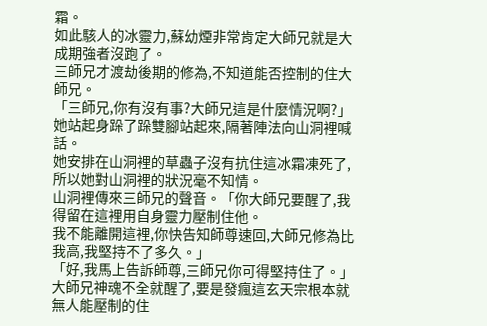霜。
如此駭人的冰靈力,蘇幼煙非常肯定大師兄就是大成期強者沒跑了。
三師兄才渡劫後期的修為,不知道能否控制的住大師兄。
「三師兄,你有沒有事?大師兄這是什麼情況啊?」
她站起身跺了跺雙腳站起來,隔著陣法向山洞裡喊話。
她安排在山洞裡的草蟲子沒有抗住這冰霜凍死了,所以她對山洞裡的狀況毫不知情。
山洞裡傳來三師兄的聲音。「你大師兄要醒了,我得留在這裡用自身靈力壓制住他。
我不能離開這裡,你快告知師尊速回,大師兄修為比我高,我堅持不了多久。」
「好,我馬上告訴師尊,三師兄你可得堅持住了。」
大師兄神魂不全就醒了,要是發瘋這玄天宗根本就無人能壓制的住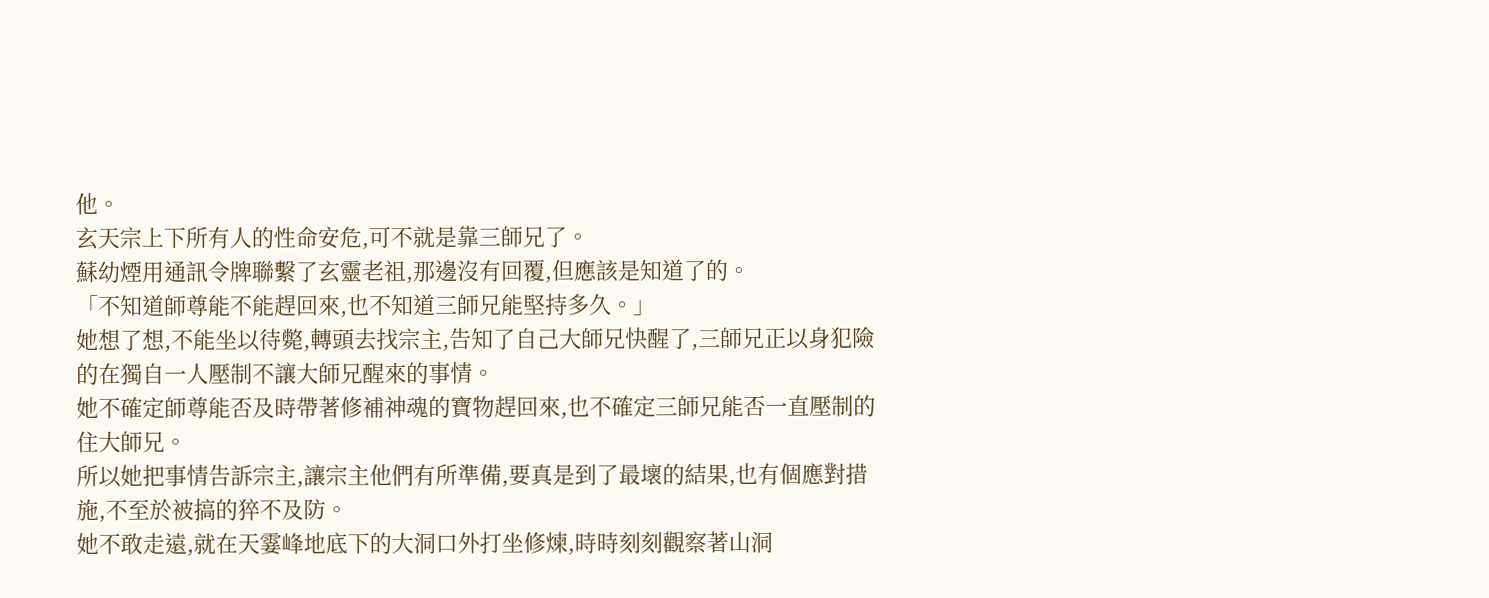他。
玄天宗上下所有人的性命安危,可不就是靠三師兄了。
蘇幼煙用通訊令牌聯繫了玄靈老祖,那邊沒有回覆,但應該是知道了的。
「不知道師尊能不能趕回來,也不知道三師兄能堅持多久。」
她想了想,不能坐以待斃,轉頭去找宗主,告知了自己大師兄快醒了,三師兄正以身犯險的在獨自一人壓制不讓大師兄醒來的事情。
她不確定師尊能否及時帶著修補神魂的寶物趕回來,也不確定三師兄能否一直壓制的住大師兄。
所以她把事情告訴宗主,讓宗主他們有所準備,要真是到了最壞的結果,也有個應對措施,不至於被搞的猝不及防。
她不敢走遠,就在天霎峰地底下的大洞口外打坐修煉,時時刻刻觀察著山洞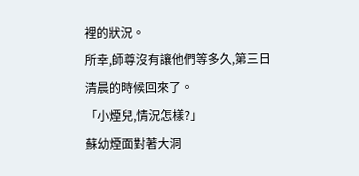裡的狀況。
所幸,師尊沒有讓他們等多久,第三日清晨的時候回來了。
「小煙兒,情況怎樣?」
蘇幼煙面對著大洞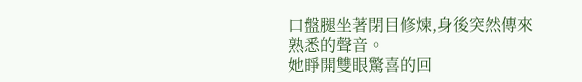口盤腿坐著閉目修煉,身後突然傳來熟悉的聲音。
她睜開雙眼驚喜的回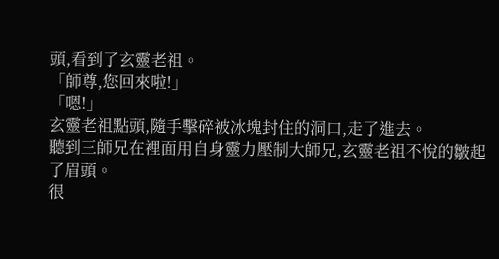頭,看到了玄靈老祖。
「師尊,您回來啦!」
「嗯!」
玄靈老祖點頭,隨手擊碎被冰塊封住的洞口,走了進去。
聽到三師兄在裡面用自身靈力壓制大師兄,玄靈老祖不悅的皺起了眉頭。
很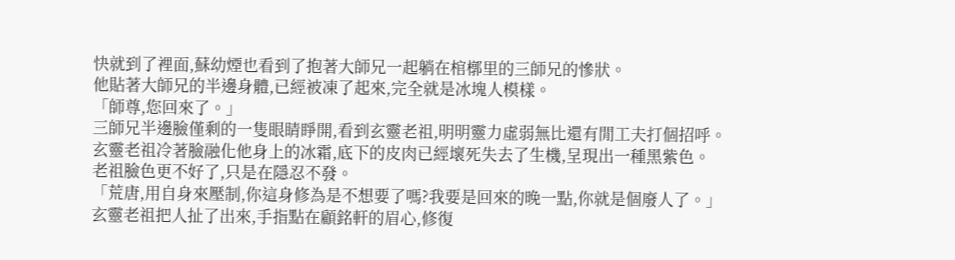快就到了裡面,蘇幼煙也看到了抱著大師兄一起躺在棺槨里的三師兄的慘狀。
他貼著大師兄的半邊身體,已經被凍了起來,完全就是冰塊人模樣。
「師尊,您回來了。」
三師兄半邊臉僅剩的一隻眼睛睜開,看到玄靈老祖,明明靈力虛弱無比還有閒工夫打個招呼。
玄靈老祖冷著臉融化他身上的冰霜,底下的皮肉已經壞死失去了生機,呈現出一種黑紫色。
老祖臉色更不好了,只是在隱忍不發。
「荒唐,用自身來壓制,你這身修為是不想要了嗎?我要是回來的晚一點,你就是個廢人了。」
玄靈老祖把人扯了出來,手指點在顧銘軒的眉心,修復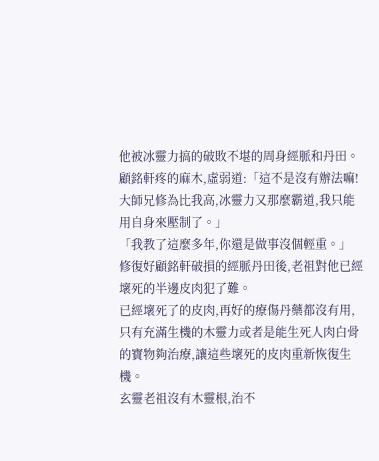他被冰靈力搞的破敗不堪的周身經脈和丹田。
顧銘軒疼的麻木,虛弱道:「這不是沒有辦法嘛!大師兄修為比我高,冰靈力又那麼霸道,我只能用自身來壓制了。」
「我教了這麼多年,你還是做事沒個輕重。」
修復好顧銘軒破損的經脈丹田後,老祖對他已經壞死的半邊皮肉犯了難。
已經壞死了的皮肉,再好的療傷丹藥都沒有用,只有充滿生機的木靈力或者是能生死人肉白骨的寶物夠治療,讓這些壞死的皮肉重新恢復生機。
玄靈老祖沒有木靈根,治不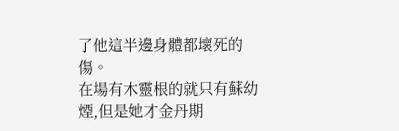了他這半邊身體都壞死的傷。
在場有木靈根的就只有蘇幼煙,但是她才金丹期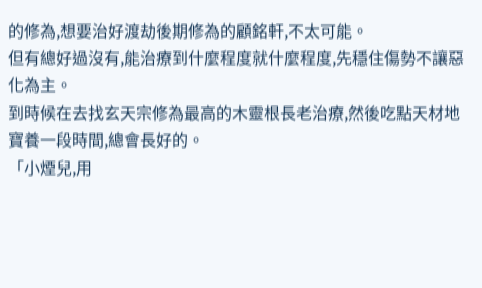的修為,想要治好渡劫後期修為的顧銘軒,不太可能。
但有總好過沒有,能治療到什麼程度就什麼程度,先穩住傷勢不讓惡化為主。
到時候在去找玄天宗修為最高的木靈根長老治療,然後吃點天材地寶養一段時間,總會長好的。
「小煙兒,用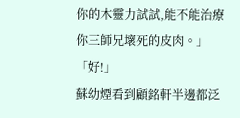你的木靈力試試,能不能治療你三師兄壞死的皮肉。」
「好!」
蘇幼煙看到顧銘軒半邊都泛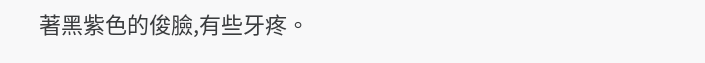著黑紫色的俊臉,有些牙疼。